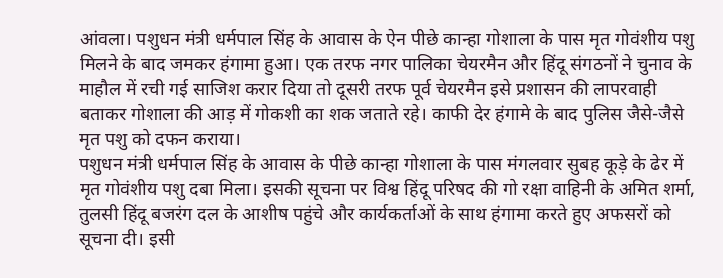आंवला। पशुधन मंत्री धर्मपाल सिंह के आवास के ऐन पीछे कान्हा गोशाला के पास मृत गोवंशीय पशु मिलने के बाद जमकर हंगामा हुआ। एक तरफ नगर पालिका चेयरमैन और हिंदू संगठनों ने चुनाव के माहौल में रची गई साजिश करार दिया तो दूसरी तरफ पूर्व चेयरमैन इसे प्रशासन की लापरवाही बताकर गोशाला की आड़ में गोकशी का शक जताते रहे। काफी देर हंगामे के बाद पुलिस जैसे-जैसे मृत पशु को दफन कराया।
पशुधन मंत्री धर्मपाल सिंह के आवास के पीछे कान्हा गोशाला के पास मंगलवार सुबह कूड़े के ढेर में मृत गोवंशीय पशु दबा मिला। इसकी सूचना पर विश्व हिंदू परिषद की गो रक्षा वाहिनी के अमित शर्मा, तुलसी हिंदू बजरंग दल के आशीष पहुंचे और कार्यकर्ताओं के साथ हंगामा करते हुए अफसरों को सूचना दी। इसी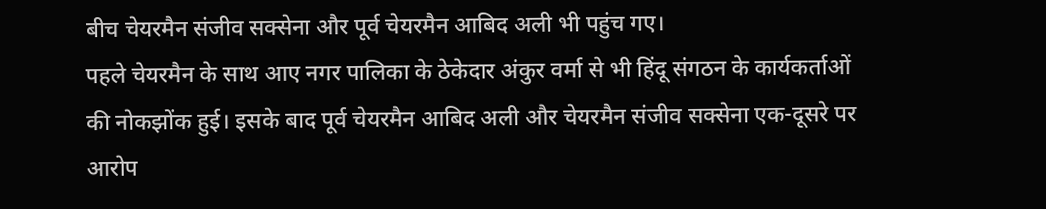बीच चेयरमैन संजीव सक्सेना और पूर्व चेयरमैन आबिद अली भी पहुंच गए।
पहले चेयरमैन के साथ आए नगर पालिका के ठेकेदार अंकुर वर्मा से भी हिंदू संगठन के कार्यकर्ताओं की नोकझोंक हुई। इसके बाद पूर्व चेयरमैन आबिद अली और चेयरमैन संजीव सक्सेना एक-दूसरे पर आरोप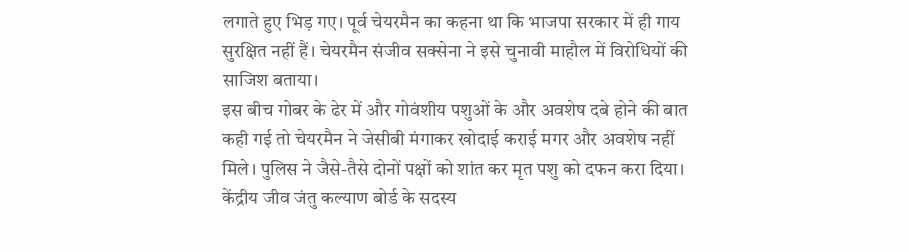लगाते हुए भिड़ गए। पूर्व चेयरमैन का कहना था कि भाजपा सरकार में ही गाय सुरक्षित नहीं हैं। चेयरमैन संजीव सक्सेना ने इसे चुनावी माहौल में विरोधियों की साजिश बताया।
इस बीच गोबर के ढेर में और गोवंशीय पशुओं के और अवशेष दबे होने की बात कही गई तो चेयरमैन ने जेसीबी मंगाकर खोदाई कराई मगर और अवशेष नहीं मिले। पुलिस ने जैसे-तैसे दोनों पक्षों को शांत कर मृत पशु को दफन करा दिया। केंद्रीय जीव जंतु कल्याण बोर्ड के सदस्य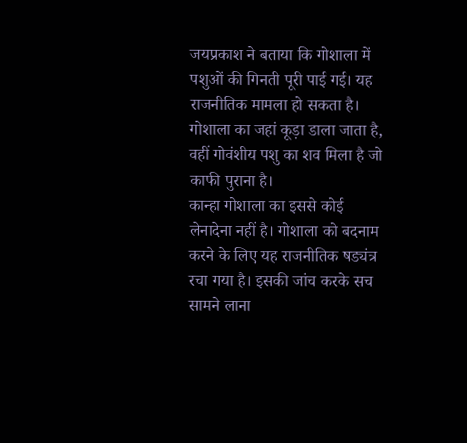जयप्रकाश ने बताया कि गोशाला में पशुओं की गिनती पूरी पाई गई। यह राजनीतिक मामला हो सकता है। गोशाला का जहां कूड़ा डाला जाता है, वहीं गोवंशीय पशु का शव मिला है जो काफी पुराना है।
कान्हा गोशाला का इससे कोई लेनादेना नहीं है। गोशाला को बदनाम करने के लिए यह राजनीतिक षड्यंत्र रचा गया है। इसकी जांच करके सच सामने लाना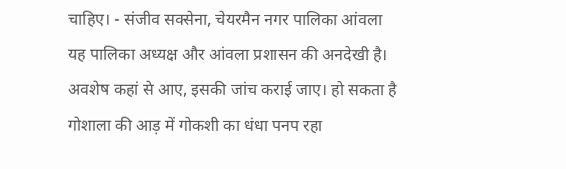चाहिए। - संजीव सक्सेना, चेयरमैन नगर पालिका आंवला
यह पालिका अध्यक्ष और आंवला प्रशासन की अनदेखी है। अवशेष कहां से आए, इसकी जांच कराई जाए। हो सकता है गोशाला की आड़ में गोकशी का धंधा पनप रहा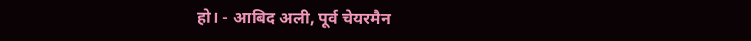हो। - आबिद अली, पूर्व चेयरमैन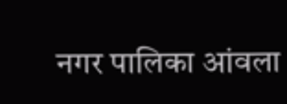नगर पालिका आंवला